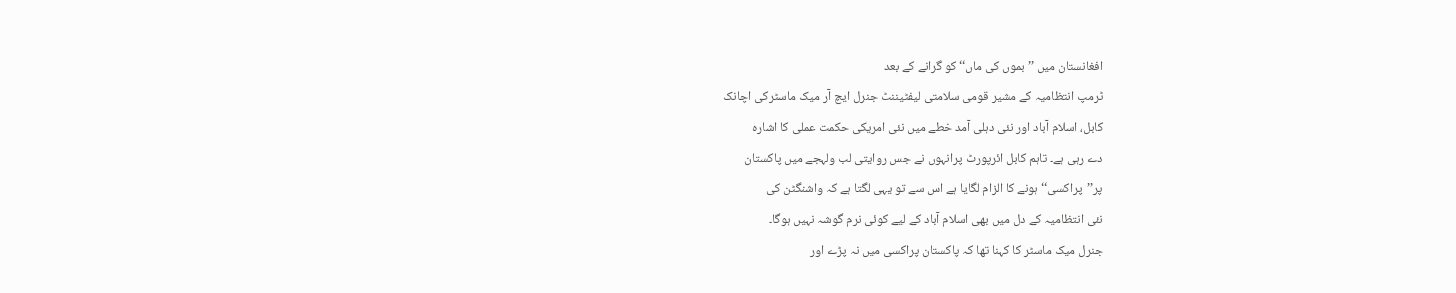افغانستان میں ’’بموں کی ماں‘‘ کو گرانے کے بعد
ٹرمپ انتظامیہ کے مشیر قومی سلامتی لیفٹیننٹ جنرل ایچ آر میک ماسٹرکی اچانک
کابل، اسلام آباد اور نئی دہلی آمد خطے میں نئی امریکی حکمت عملی کا اشارہ
دے رہی ہے۔ تاہم کابل ائرپورٹ پرانہوں نے جس روایتی لب ولہجے میں پاکستان
پر’’پراکسی‘‘ ہونے کا الزام لگایا ہے اس سے تو یہی لگتا ہے کہ واشنگٹن کی
نئی انتظامیہ کے دل میں بھی اسلام آباد کے لیے کوئی نرم گوشہ نہیں ہوگا۔
جنرل میک ماسٹر کا کہنا تھا کہ پاکستان پراکسی میں نہ پڑے اور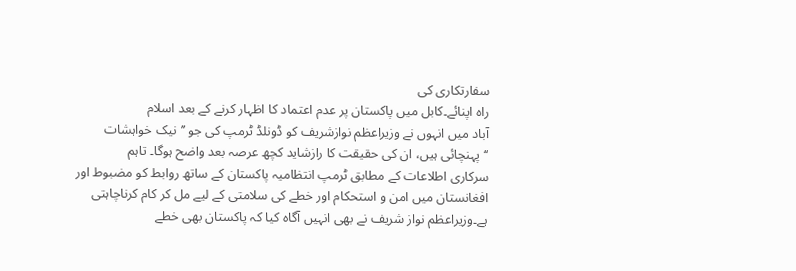سفارتکاری کی
راہ اپنائے۔کابل میں پاکستان پر عدم اعتماد کا اظہار کرنے کے بعد اسلام
آباد میں انہوں نے وزیراعظم نوازشریف کو ڈونلڈ ٹرمپ کی جو ’’نیک خواہشات
‘‘پہنچائی ہیں، ان کی حقیقت کا رازشاید کچھ عرصہ بعد واضح ہوگا۔ تاہم
سرکاری اطلاعات کے مطابق ٹرمپ انتظامیہ پاکستان کے ساتھ روابط کو مضبوط اور
افغانستان میں امن و استحکام اور خطے کی سلامتی کے لیے مل کر کام کرناچاہتی
ہے۔وزیراعظم نواز شریف نے بھی انہیں آگاہ کیا کہ پاکستان بھی خطے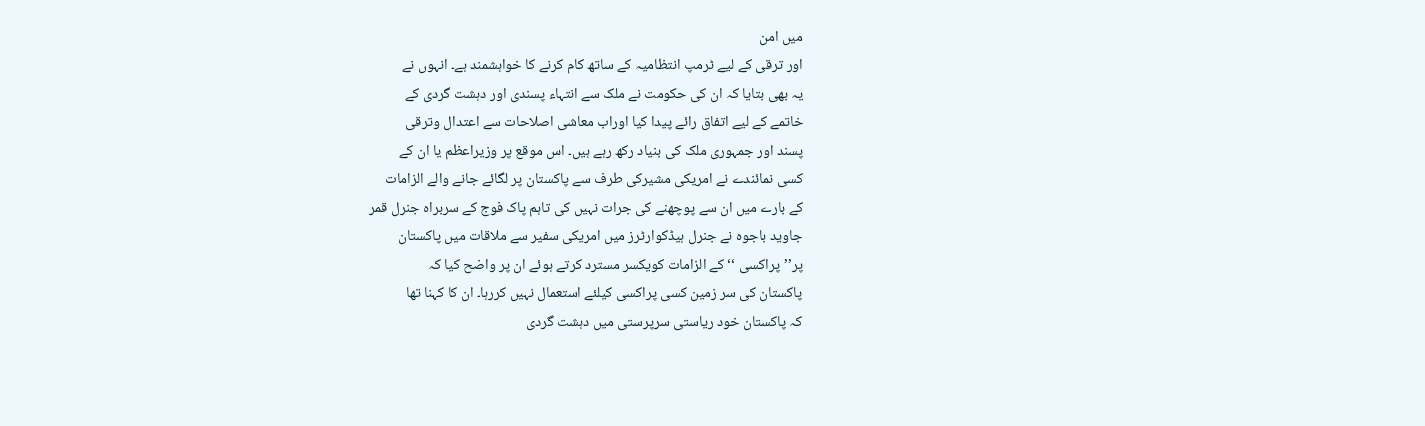میں امن
اور ترقی کے لیے ٹرمپ انتظامیہ کے ساتھ کام کرنے کا خواہشمند ہے۔ انہوں نے
یہ بھی بتایا کہ ان کی حکومت نے ملک سے انتہاء پسندی اور دہشت گردی کے
خاتمے کے لیے اتفاق رائے پیدا کیا اوراب معاشی اصلاحات سے اعتدال وترقی
پسند اور جمہوری ملک کی بنیاد رکھ رہے ہیں۔ اس موقع پر وزیراعظم یا ان کے
کسی نمائندے نے امریکی مشیرکی طرف سے پاکستان پر لگائے جانے والے الزامات
کے بارے میں ان سے پوچھنے کی جرات نہیں کی تاہم پاک فوج کے سربراہ جنرل قمر
جاوید باجوہ نے جنرل ہیڈکوارٹرز میں امریکی سفیر سے ملاقات میں پاکستان
پر’’پراکسی ‘‘ کے الزامات کویکسر مسترد کرتے ہوئے ان پر واضح کیا کہ
پاکستان کی سر زمین کسی پراکسی کیلئے استعمال نہیں کررہا۔ ان کا کہنا تھا
کہ پاکستان خود ریاستی سرپرستی میں دہشت گردی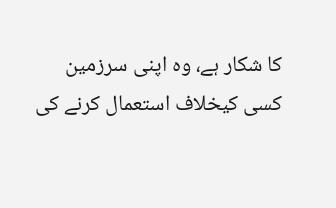کا شکار ہے، وہ اپنی سرزمین
کسی کیخلاف استعمال کرنے کی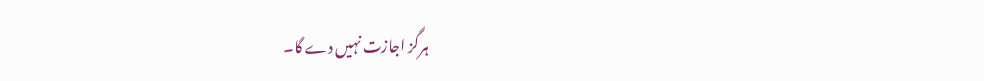ہرگز اجازت نہیں دے گا۔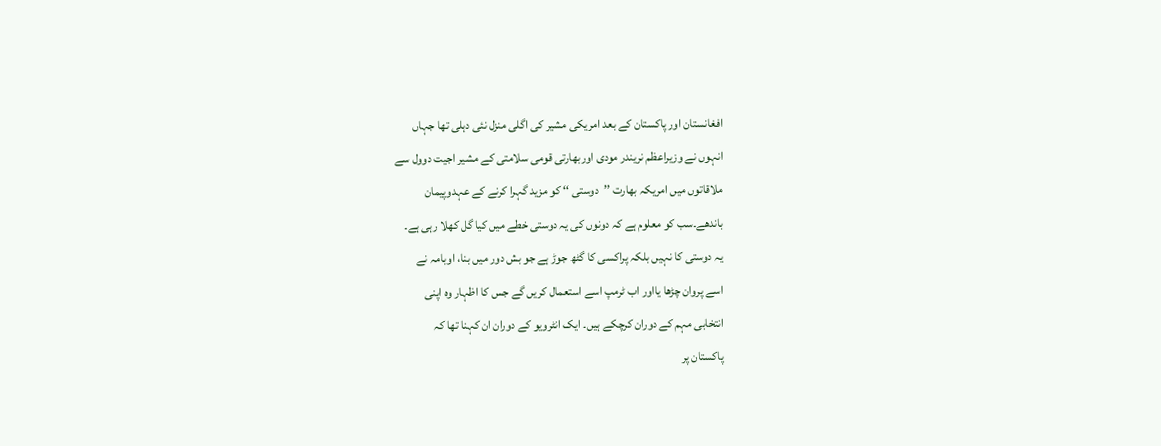افغانستان اور پاکستان کے بعد امریکی مشیر کی اگلی منزل نئی دہلی تھا جہاں
انہوں نے وزیراعظم نریندر مودی اوربھارتی قومی سلامتی کے مشیر اجیت دوول سے
ملاقاتوں میں امریکہ بھارت ’’دوستی ‘‘ کو مزید گہرا کرنے کے عہدوپیمان
باندھے۔سب کو معلوم ہے کہ دونوں کی یہ دوستی خطے میں کیا گل کھلا رہی ہے۔
یہ دوستی کا نہیں بلکہ پراکسی کا گٹھ جوڑ ہے جو بش دور میں بنا، اوبامہ نے
اسے پروان چڑھا یااور اب ٹرمپ اسے استعمال کریں گے جس کا اظہار وہ اپنی
انتخابی مہم کے دوران کرچکے ہیں۔ ایک انٹرویو کے دوران ان کہنا تھا کہ
پاکستان پر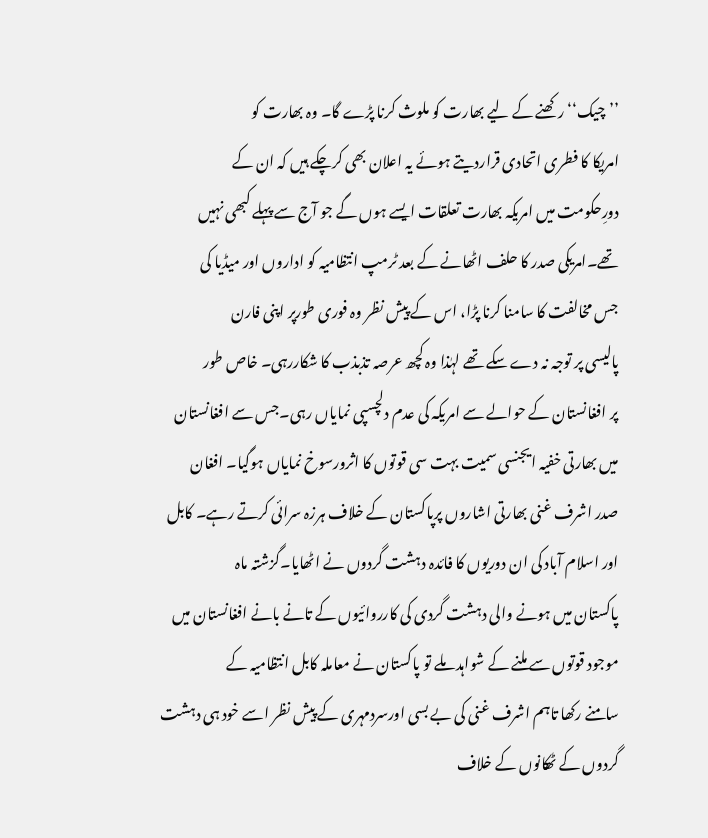’’چیک‘‘ رکھنے کے لیے بھارت کو ملوث کرنا پڑے گا۔ وہ بھارت کو
امریکا کا فطری اتحادی قراردیتے ہوئے یہ اعلان بھی کرچکے ہیں کہ ان کے
دورِحکومت میں امریکہ بھارت تعلقات ایسے ہوں گے جو آج سے پہلے کبھی نہیں
تھے۔امریکی صدر کا حلف اٹھانے کے بعد ٹرمپ انتظامیہ کو اداروں اور میڈیا کی
جس مخالفت کا سامنا کرنا پڑا، اس کے پیش نظر وہ فوری طورپر اپنی فارن
پالیسی پر توجہ نہ دے سکے تھے لہٰذا وہ کچھ عرصہ تذبذب کا شکاررہی۔ خاص طور
پر افغانستان کے حوالے سے امریکہ کی عدم دلچسپی نمایاں رہی۔جس سے افغانستان
میں بھارتی خفیہ ایجنسی سمیت بہت سی قوتوں کا اثرورسوخ نمایاں ہوگیا۔ افغان
صدر اشرف غنی بھارتی اشاروں پرپاکستان کے خلاف ہرزہ سرائی کرتے رہے۔ کابل
اور اسلام آباد کی ان دوریوں کا فائدہ دہشت گردوں نے اٹھایا۔گزشتہ ماہ
پاکستان میں ہونے والی دہشت گردی کی کارروائیوں کے تانے بانے افغانستان میں
موجود قوتوں سے ملنے کے شواہد ملے تو پاکستان نے معاملہ کابل انتظامیہ کے
سامنے رکھا تاہم اشرف غنی کی بے بسی اورسردمہری کے پیش نظر اسے خود ہی دہشت
گردوں کے ٹھکانوں کے خلاف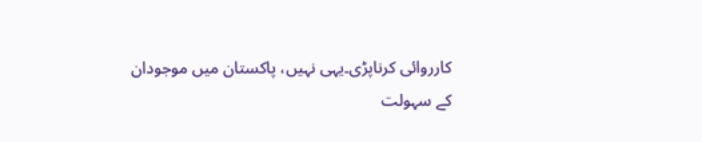کارروائی کرناپڑی۔یہی نہیں، پاکستان میں موجودان
کے سہولت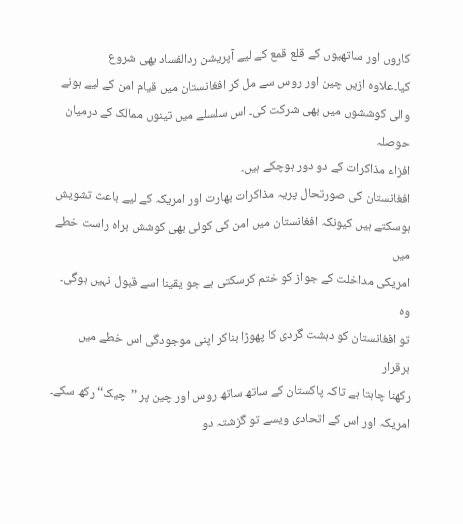کاروں اور ساتھیوں کے قلع قمع کے لیے آپریشن ردالفساد بھی شروع
کیا۔علاوہ ازیں چین اور روس سے مل کر افغانستان میں قیام امن کے لیے ہونے
والی کوششوں میں بھی شرکت کی۔ اس سلسلے میں تینوں ممالک کے درمیان حوصلہ
افزاء مذاکرات کے دو دور ہوچکے ہیں۔
افغانستان کی صورتحال پریہ مذاکرات بھارت اور امریکہ کے لیے باعث تشویش
ہوسکتے ہیں کیونکہ افغانستان میں امن کی کوئی بھی کوشش براہ راست خطے میں
امریکی مداخلت کے جواز کو ختم کرسکتی ہے جو یقینا اسے قبول نہیں ہوگی۔ وہ
تو افغانستان کو دہشت گردی کا پھوڑا بناکر اپنی موجودگی اس خطے میں برقرار
رکھنا چاہتا ہے تاکہ پاکستان کے ساتھ ساتھ روس اور چین پر ’’چیک‘‘ رکھ سکے۔
امریکہ اور اس کے اتحادی ویسے تو گزشتہ دو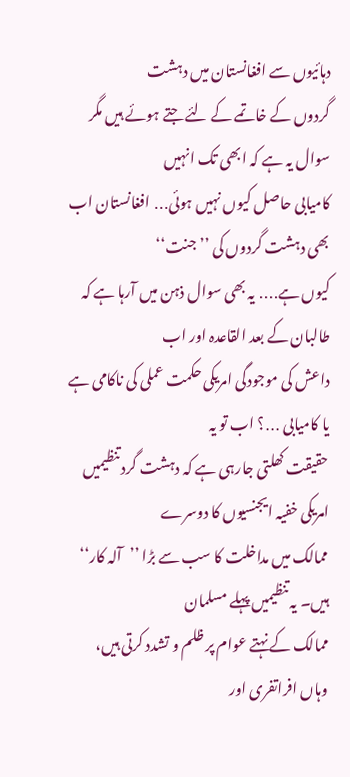دہائیوں سے افغانستان میں دہشت
گردوں کے خاتمے کے لئے جتے ہوئے ہیں مگر سوال یہ ہے کہ ابھی تک انہیں
کامیابی حاصل کیوں نہیں ہوئی․․․ افغانستان اب بھی دہشت گردوں کی ’’جنت‘‘
کیوں ہے․․․․ یہ بھی سوال ذہن میں آرہا ہے کہ طالبان کے بعد القاعدہ اور اب
داعش کی موجودگی امریکی حکمت عملی کی ناکامی ہے یا کامیابی ․․․؟ اب تو یہ
حقیقت کھلتی جارہی ہے کہ دہشت گرد تنظیمیں امریکی خفیہ ایجنسیوں کا دوسرے
ممالک میں مداخلت کا سب سے بڑا ’’آلہ کار‘‘ ہیں۔ یہ تنظیمیں پہلے مسلمان
ممالک کے نہتے عوام پر ظلم و تشدد کرتی ہیں، وہاں افراتفری اور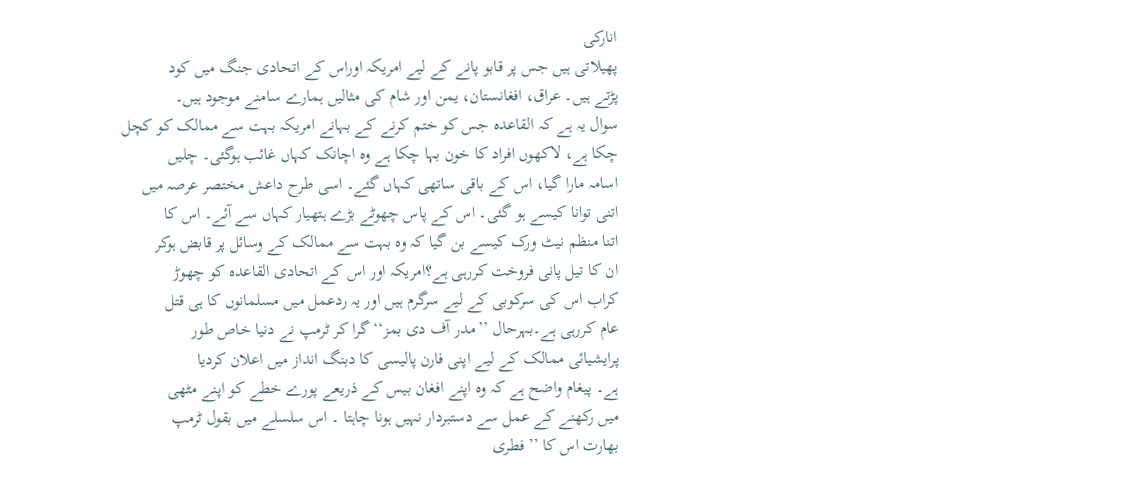انارکی
پھیلاتی ہیں جس پر قابو پانے کے لیے امریکہ اوراس کے اتحادی جنگ میں کود
پڑتے ہیں۔ عراق، افغانستان، یمن اور شام کی مثالیں ہمارے سامنے موجود ہیں۔
سوال یہ ہے کہ القاعدہ جس کو ختم کرنے کے بہانے امریکہ بہت سے ممالک کو کچل
چکا ہے، لاکھوں افراد کا خون بہا چکا ہے وہ اچانک کہاں غائب ہوگئی۔ چلیں
اسامہ مارا گیا، اس کے باقی ساتھی کہاں گئے۔ اسی طرح داعش مختصر عرصہ میں
اتنی توانا کیسے ہو گئی۔ اس کے پاس چھوٹے بڑے ہتھیار کہاں سے آئے۔ اس کا
اتنا منظم نیٹ ورک کیسے بن گیا کہ وہ بہت سے ممالک کے وسائل پر قابض ہوکر
ان کا تیل پانی فروخت کررہی ہے؟امریکہ اور اس کے اتحادی القاعدہ کو چھوڑ
کراب اس کی سرکوبی کے لیے سرگرم ہیں اور یہ ردعمل میں مسلمانوں کا ہی قتل
عام کررہی ہے۔بہرحال ’’مدر آف دی بمز‘‘ گرا کر ٹرمپ نے دنیا خاص طور
پرایشیائی ممالک کے لیے اپنی فارن پالیسی کا دبنگ انداز میں اعلان کردیا
ہے۔ پیغام واضح ہے کہ وہ اپنے افغان بیس کے ذریعے پورے خطے کو اپنے مٹھی
میں رکھنے کے عمل سے دستبردار نہیں ہونا چاہتا ۔ اس سلسلے میں بقول ٹرمپ
بھارت اس کا ’’فطری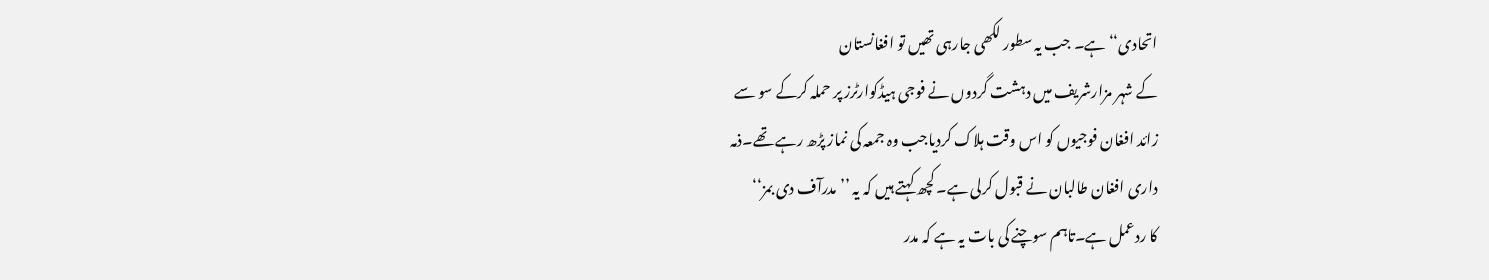اتحادی‘‘ ہے۔ جب یہ سطور لکھی جارہی تھیں تو افغانستان
کے شہر مزارشریف میں دہشت گردوں نے فوجی ہیڈکوارٹرز پر حملہ کرکے سو سے
زائد افغان فوجیوں کو اس وقت ہلاک کردیاجب وہ جمعہ کی نماز پڑھ رہے تھے۔ذمہ
داری افغان طالبان نے قبول کرلی ہے۔ کچھ کہتے ہیں کہ یہ ’’مدرآف دی بمز‘‘
کا ردعمل ہے۔تاہم سوچنے کی بات یہ ہے کہ مدر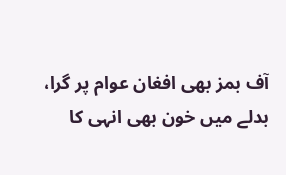آف بمز بھی افغان عوام پر گرا،
بدلے میں خون بھی انہی کا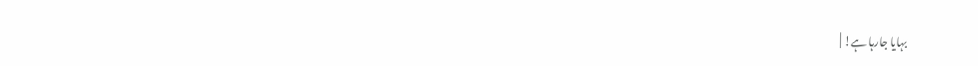بہایا جارہا ہے! |